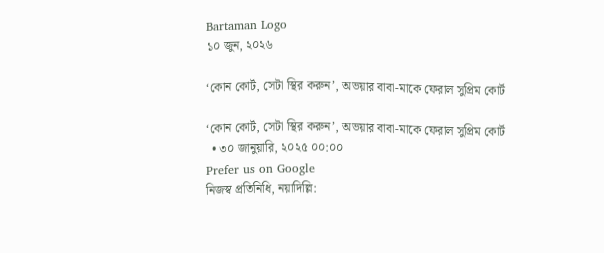Bartaman Logo
১০ জুন, ২০২৬

‘কোন কোর্ট, সেটা স্থির করুন’, অভয়ার বাবা-মাকে ফেরাল সুপ্রিম কোর্ট

‘কোন কোর্ট, সেটা স্থির করুন’, অভয়ার বাবা-মাকে ফেরাল সুপ্রিম কোর্ট
  • ৩০ জানুয়ারি, ২০২৫ ০০:০০
Prefer us on Google
নিজস্ব প্রতিনিধি, নয়াদিল্লি: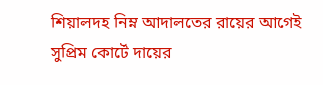শিয়ালদহ নিম্ন আদালতের রায়ের আগেই সুপ্রিম কোর্টে দায়ের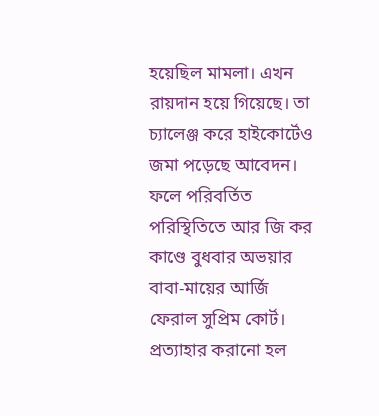হয়েছিল মামলা। এখন রায়দান হয়ে গিয়েছে। তা চ্যালেঞ্জ করে হাইকোর্টেও জমা পড়েছে আবেদন। ফলে পরিবর্তিত পরিস্থিতিতে আর জি কর কাণ্ডে বুধবার অভয়ার বাবা-মায়ের আর্জি ফেরাল সুপ্রিম কোর্ট। প্রত্যাহার করানো হল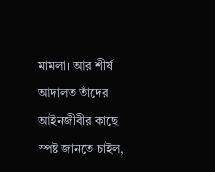মামলা। আর শীর্ষ আদালত তাঁদের আইনজীবীর কাছে স্পষ্ট জানতে চাইল,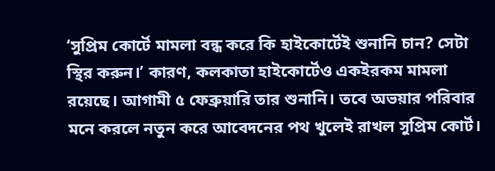‘সুপ্রিম কোর্টে মামলা বন্ধ করে কি হাইকোর্টেই শুনানি চান? সেটা স্থির করুন।’ কারণ, কলকাতা হাইকোর্টেও একইরকম মামলা রয়েছে। আগামী ৫ ফেব্রুয়ারি তার শুনানি। তবে অভয়ার পরিবার মনে করলে নতুন করে আবেদনের পথ খুলেই রাখল সুপ্রিম কোর্ট।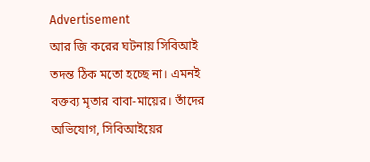Advertisement
আর জি করের ঘটনায় সিবিআই তদন্ত ঠিক মতো হচ্ছে না। এমনই বক্তব্য মৃতার বাবা-মায়ের। তাঁদের অভিযোগ, সিবিআইয়ের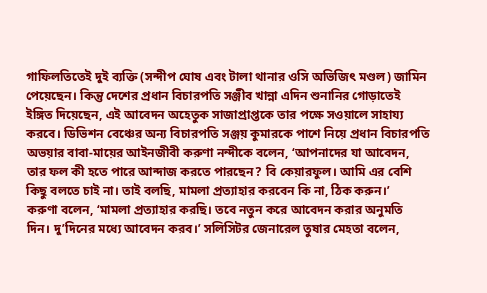গাফিলতিতেই দুই ব্যক্তি (সন্দীপ ঘোষ এবং টালা থানার ওসি অভিজিৎ মণ্ডল) জামিন পেয়েছেন। কিন্তু দেশের প্রধান বিচারপতি সঞ্জীব খান্না এদিন শুনানির গোড়াতেই ইঙ্গিত দিয়েছেন, এই আবেদন অহেতুক সাজাপ্রাপ্তকে তার পক্ষে সওয়ালে সাহায্য করবে। ডিভিশন বেঞ্চের অন্য বিচারপতি সঞ্জয় কুমারকে পাশে নিয়ে প্রধান বিচারপতি অভয়ার বাবা-মায়ের আইনজীবী করুণা নন্দীকে বলেন, ‘আপনাদের যা আবেদন, তার ফল কী হতে পারে আন্দাজ করতে পারছেন? বি কেয়ারফুল। আমি এর বেশি কিছু বলতে চাই না। তাই বলছি, মামলা প্রত্যাহার করবেন কি না, ঠিক করুন।’
করুণা বলেন, ‘মামলা প্রত্যাহার করছি। তবে নতুন করে আবেদন করার অনুমতি দিন। দু’দিনের মধ্যে আবেদন করব।’ সলিসিটর জেনারেল তুষার মেহতা বলেন,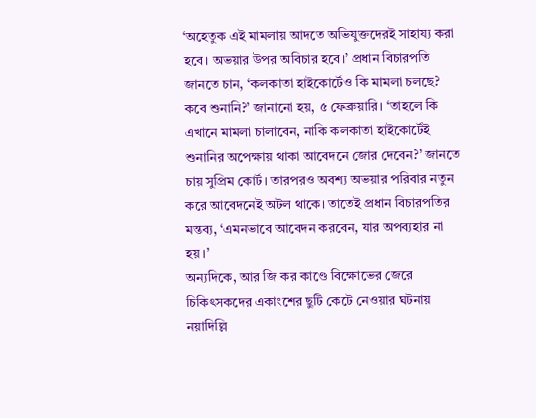‘অহেতুক এই মামলায় আদতে অভিযুক্তদেরই সাহায্য করা হবে। অভয়ার উপর অবিচার হবে।’ প্রধান বিচারপতি জানতে চান, ‘কলকাতা হাইকোর্টেও কি মামলা চলছে? কবে শুনানি?’ জানানো হয়, ৫ ফেব্রুয়ারি। ‘তাহলে কি এখানে মামলা চালাবেন, নাকি কলকাতা হাইকোর্টেই শুনানির অপেক্ষায় থাকা আবেদনে জোর দেবেন?’ জানতে চায় সুপ্রিম কোর্ট। তারপরও অবশ্য অভয়ার পরিবার নতুন করে আবেদনেই অটল থাকে। তাতেই প্রধান বিচারপতির মন্তব্য, ‘এমনভাবে আবেদন করবেন, যার অপব্যহার না হয়।’
অন্যদিকে, আর জি কর কাণ্ডে বিক্ষোভের জেরে চিকিৎসকদের একাংশের ছুটি কেটে নেওয়ার ঘটনায় নয়াদিল্লি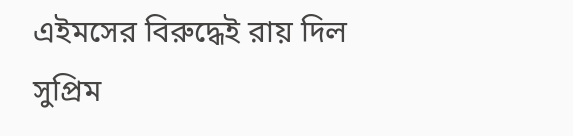এইমসের বিরুদ্ধেই রায় দিল সুপ্রিম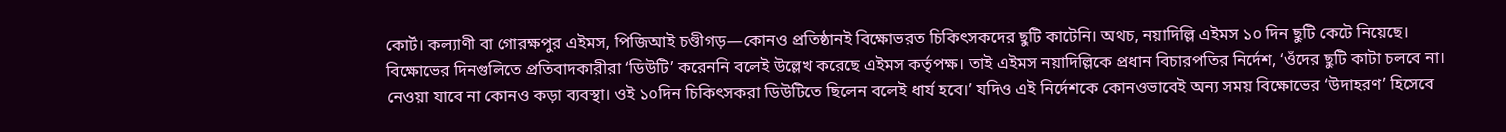কোর্ট। কল্যাণী বা গোরক্ষপুর এইমস, পিজিআই চণ্ডীগড়—কোনও প্রতিষ্ঠানই বিক্ষোভরত চিকিৎসকদের ছুটি কাটেনি। অথচ, নয়াদিল্লি এইমস ১০ দিন ছুটি কেটে নিয়েছে। বিক্ষোভের দিনগুলিতে প্রতিবাদকারীরা ‘ডিউটি’ করেননি বলেই উল্লেখ করেছে এইমস কর্তৃপক্ষ। তাই এইমস নয়াদিল্লিকে প্রধান বিচারপতির নির্দেশ, ‘ওঁদের ছুটি কাটা চলবে না। নেওয়া যাবে না কোনও কড়া ব্যবস্থা। ওই ১০দিন চিকিৎসকরা ডিউটিতে ছিলেন বলেই ধার্য হবে।’ যদিও এই নির্দেশকে কোনওভাবেই অন্য সময় বিক্ষোভের ‘উদাহরণ’ হিসেবে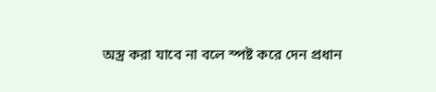অস্ত্র করা যাবে না বলে স্পষ্ট করে দেন প্রধান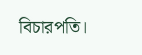বিচারপতি।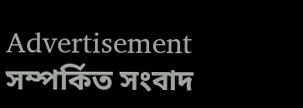Advertisement
সম্পর্কিত সংবাদ